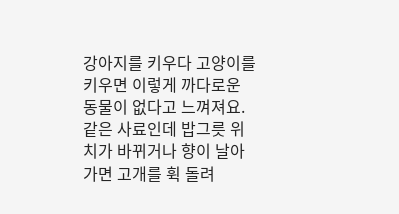강아지를 키우다 고양이를 키우면 이렇게 까다로운 동물이 없다고 느껴져요. 같은 사료인데 밥그릇 위치가 바뀌거나 향이 날아가면 고개를 휙 돌려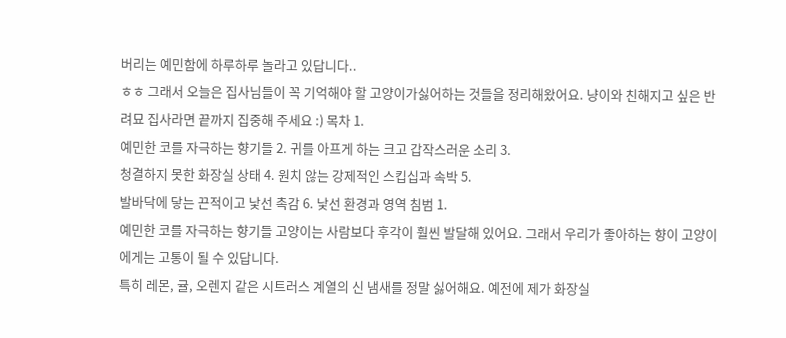버리는 예민함에 하루하루 놀라고 있답니다..
ㅎㅎ 그래서 오늘은 집사님들이 꼭 기억해야 할 고양이가싫어하는 것들을 정리해왔어요. 냥이와 친해지고 싶은 반려묘 집사라면 끝까지 집중해 주세요 :) 목차 1.
예민한 코를 자극하는 향기들 2. 귀를 아프게 하는 크고 갑작스러운 소리 3.
청결하지 못한 화장실 상태 4. 원치 않는 강제적인 스킵십과 속박 5.
발바닥에 닿는 끈적이고 낯선 촉감 6. 낯선 환경과 영역 침범 1.
예민한 코를 자극하는 향기들 고양이는 사람보다 후각이 훨씬 발달해 있어요. 그래서 우리가 좋아하는 향이 고양이에게는 고통이 될 수 있답니다.
특히 레몬, 귤, 오렌지 같은 시트러스 계열의 신 냄새를 정말 싫어해요. 예전에 제가 화장실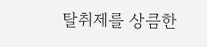탈취제를 상큼한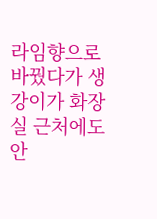라임향으로 바꿨다가 생강이가 화장실 근처에도 안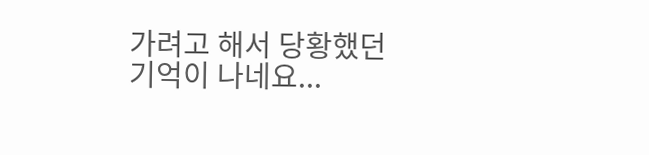가려고 해서 당황했던 기억이 나네요...